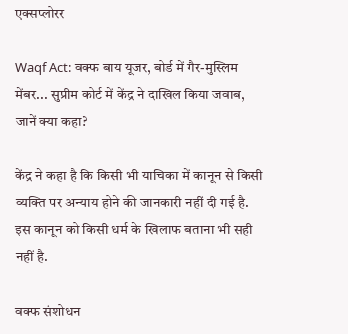एक्सप्लोरर

Waqf Act: वक्फ बाय यूजर, बोर्ड में गैर-मुस्लिम मेंबर... सुप्रीम कोर्ट में केंद्र ने दाखिल किया जवाब, जानें क्या कहा?

केंद्र ने कहा है कि किसी भी याचिका में कानून से किसी व्यक्ति पर अन्याय होने की जानकारी नहीं दी गई है. इस कानून को किसी धर्म के खिलाफ बताना भी सही नहीं है.

वक्फ संशोधन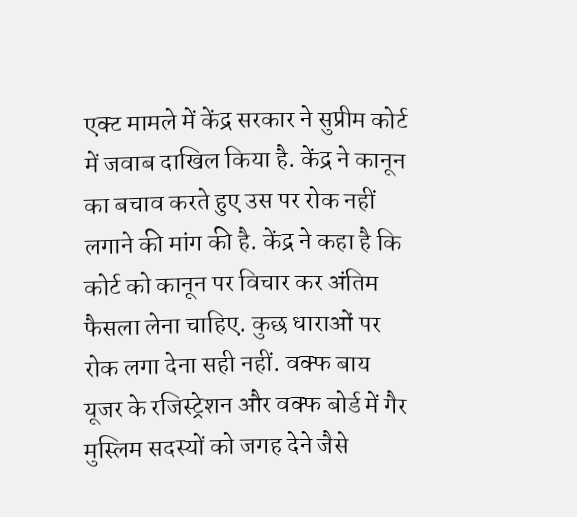एक्ट मामले में केंद्र सरकार ने सुप्रीम कोर्ट में जवाब दाखिल किया है. केंद्र ने कानून का बचाव करते हुए उस पर रोक नहीं लगाने की मांग की है. केंद्र ने कहा है कि कोर्ट को कानून पर विचार कर अंतिम फैसला लेना चाहिए. कुछ धाराओं पर रोक लगा देना सही नहीं. वक्फ बाय यूजर के रजिस्ट्रेशन और वक्फ बोर्ड में गैर मुस्लिम सदस्यों को जगह देने जैसे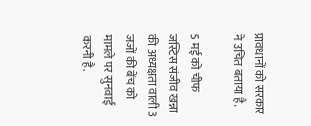प्रावधानों को सरकार ने उचित बताया है.

5 मई को चीफ जस्टिस संजीव खन्ना की अध्यक्षता वाली 3 जजों की बेंच को मामले पर सुनवाई करनी है.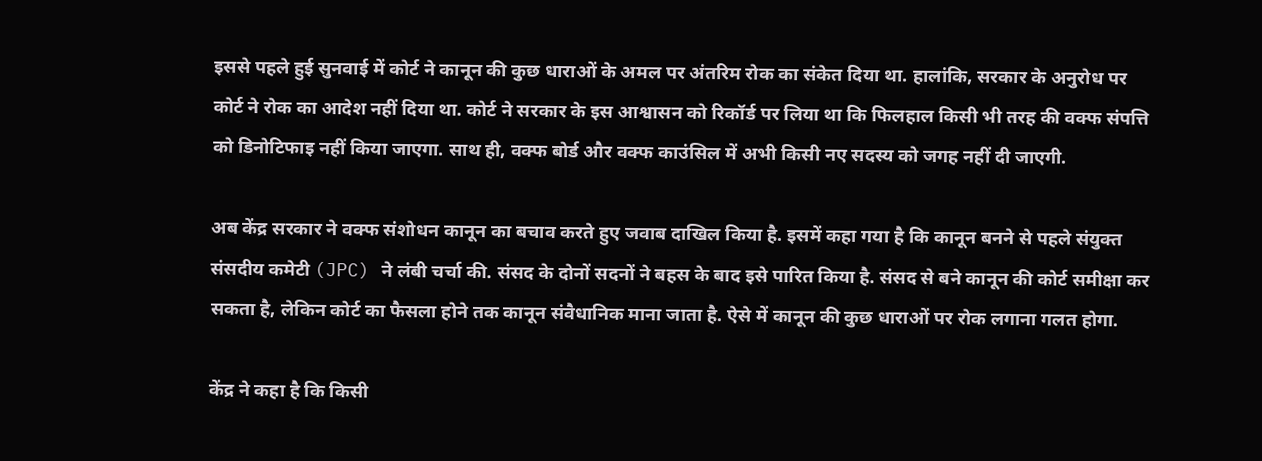इससे पहले हुई सुनवाई में कोर्ट ने कानून की कुछ धाराओं के अमल पर अंतरिम रोक का संकेत दिया था. हालांकि, सरकार के अनुरोध पर कोर्ट ने रोक का आदेश नहीं दिया था. कोर्ट ने सरकार के इस आश्वासन को रिकॉर्ड पर लिया था कि फिलहाल किसी भी तरह की वक्फ संपत्ति को डिनोटिफाइ नहीं किया जाएगा. साथ ही, वक्फ बोर्ड और वक्फ काउंसिल में अभी किसी नए सदस्य को जगह नहीं दी जाएगी.

अब केंद्र सरकार ने वक्फ संशोधन कानून का बचाव करते हुए जवाब दाखिल किया है. इसमें कहा गया है कि कानून बनने से पहले संयुक्त संसदीय कमेटी (JPC) ने लंबी चर्चा की. संसद के दोनों सदनों ने बहस के बाद इसे पारित किया है. संसद से बने कानून की कोर्ट समीक्षा कर सकता है, लेकिन कोर्ट का फैसला होने तक कानून संवैधानिक माना जाता है. ऐसे में कानून की कुछ धाराओं पर रोक लगाना गलत होगा.

केंद्र ने कहा है कि किसी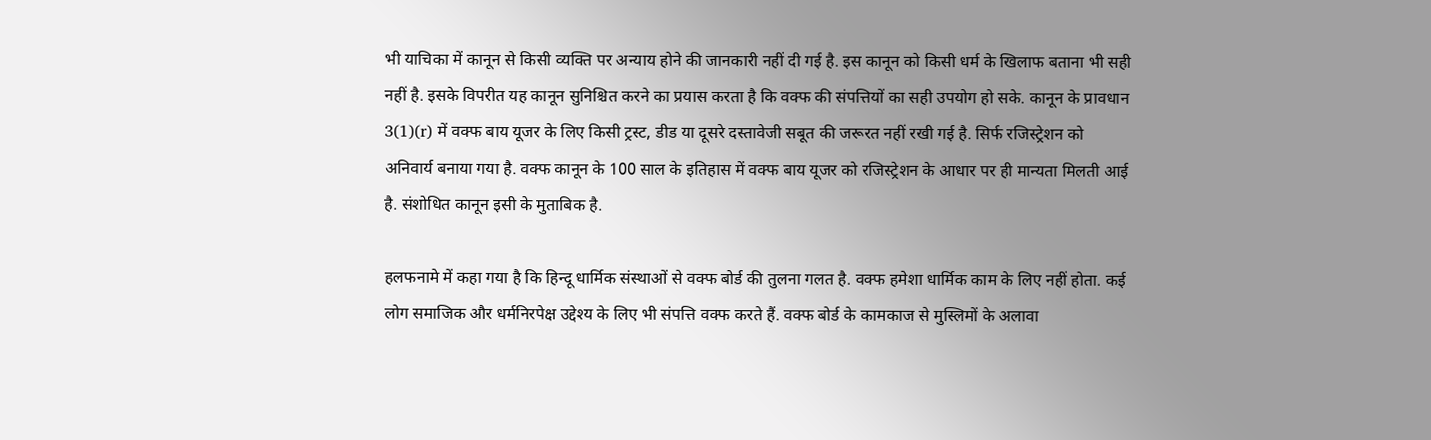भी याचिका में कानून से किसी व्यक्ति पर अन्याय होने की जानकारी नहीं दी गई है. इस कानून को किसी धर्म के खिलाफ बताना भी सही नहीं है. इसके विपरीत यह कानून सुनिश्चित करने का प्रयास करता है कि वक्फ की संपत्तियों का सही उपयोग हो सके. कानून के प्रावधान 3(1)(r) में वक्फ बाय यूजर के लिए किसी ट्रस्ट, डीड या दूसरे दस्तावेजी सबूत की जरूरत नहीं रखी गई है. सिर्फ रजिस्ट्रेशन को अनिवार्य बनाया गया है. वक्फ कानून के 100 साल के इतिहास में वक्फ बाय यूजर को रजिस्ट्रेशन के आधार पर ही मान्यता मिलती आई है. संशोधित कानून इसी के मुताबिक है.

हलफनामे में कहा गया है कि हिन्दू धार्मिक संस्थाओं से वक्फ बोर्ड की तुलना गलत है. वक्फ हमेशा धार्मिक काम के लिए नहीं होता. कई लोग समाजिक और धर्मनिरपेक्ष उद्देश्य के लिए भी संपत्ति वक्फ करते हैं. वक्फ बोर्ड के कामकाज से मुस्लिमों के अलावा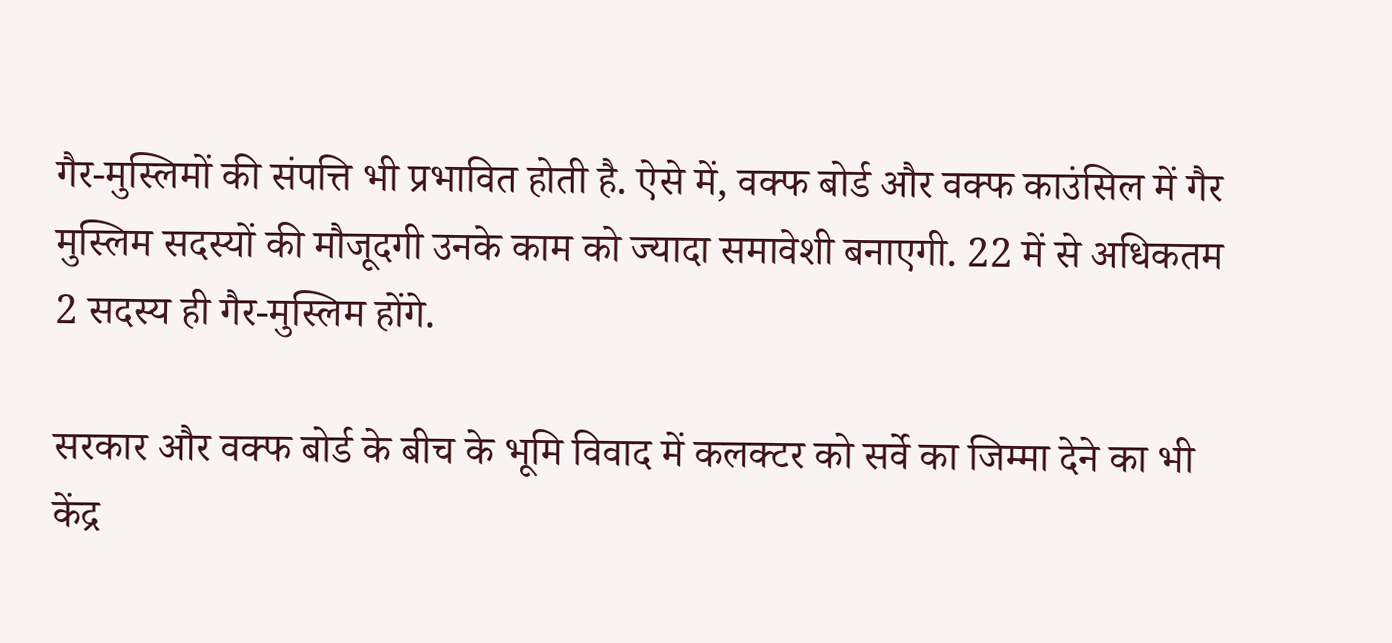गैर-मुस्लिमों की संपत्ति भी प्रभावित होती है. ऐसे में, वक्फ बोर्ड और वक्फ काउंसिल में गैर मुस्लिम सदस्यों की मौजूदगी उनके काम को ज्यादा समावेशी बनाएगी. 22 में से अधिकतम 2 सदस्य ही गैर-मुस्लिम होंगे.

सरकार और वक्फ बोर्ड के बीच के भूमि विवाद में कलक्टर को सर्वे का जिम्मा देने का भी केंद्र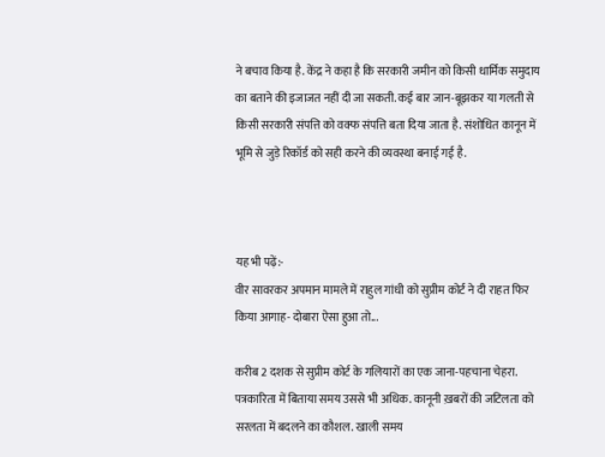ने बचाव किया है. केंद्र ने कहा है कि सरकारी जमीन को किसी धार्मिक समुदाय का बताने की इजाजत नहीं दी जा सकती. कई बार जान-बूझकर या गलती से किसी सरकारी संपत्ति को वक्फ संपत्ति बता दिया जाता है. संशोधित कानून में भूमि से जुड़े रिकॉर्ड को सही करने की व्यवस्था बनाई गई है.



यह भी पढ़ें:-
वीर सावरकर अपमान मामले में राहुल गांधी को सुप्रीम कोर्ट ने दी राहत फिर किया आगाह- दोबारा ऐसा हुआ तो...

करीब 2 दशक से सुप्रीम कोर्ट के गलियारों का एक जाना-पहचाना चेहरा. पत्रकारिता में बिताया समय उससे भी अधिक. कानूनी ख़बरों की जटिलता को सरलता में बदलने का कौशल. खाली समय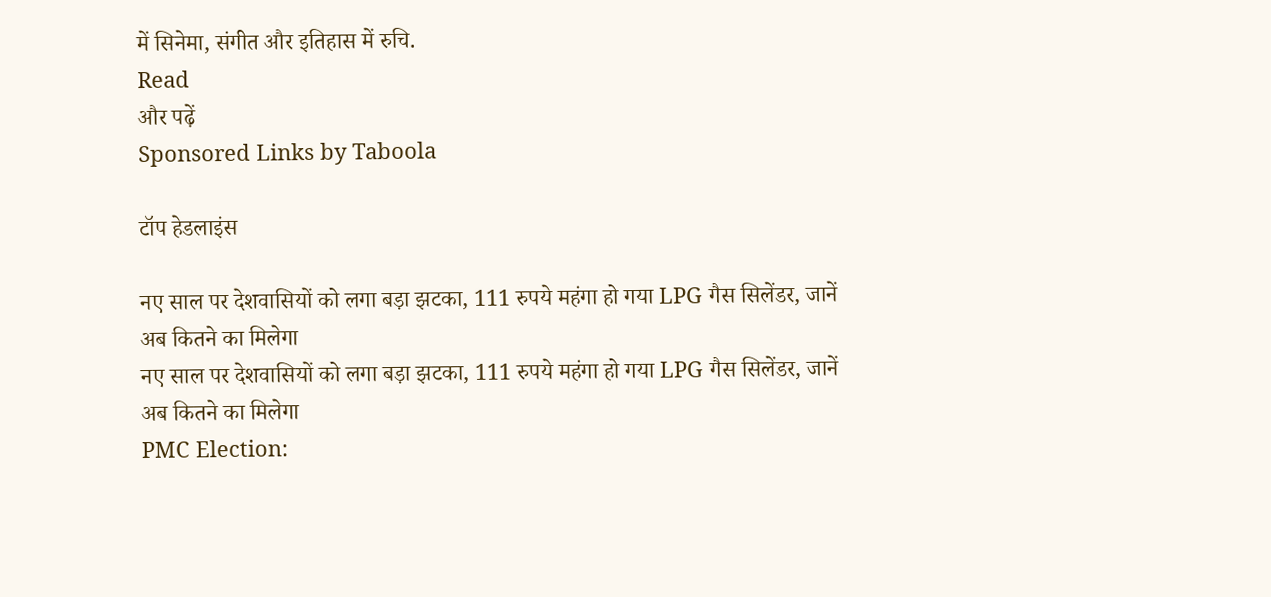में सिनेमा, संगीत और इतिहास में रुचि.
Read
और पढ़ें
Sponsored Links by Taboola

टॉप हेडलाइंस

नए साल पर देशवासियों को लगा बड़ा झटका, 111 रुपये महंगा हो गया LPG गैस सिलेंडर, जानें अब कितने का मिलेगा
नए साल पर देशवासियों को लगा बड़ा झटका, 111 रुपये महंगा हो गया LPG गैस सिलेंडर, जानें अब कितने का मिलेगा
PMC Election: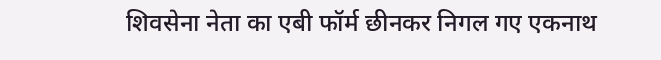शिवसेना नेता का एबी फॉर्म छीनकर निगल गए एकनाथ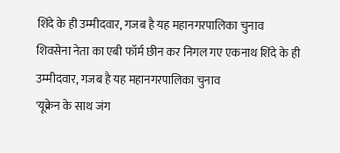शिंदे के ही उम्मीदवार, गजब है यह महानगरपालिका चुनाव
शिवसेना नेता का एबी फॉर्म छीन कर निगल गए एकनाथ शिंदे के ही उम्मीदवार, गजब है यह महानगरपालिका चुनाव
'यूक्रेन के साथ जंग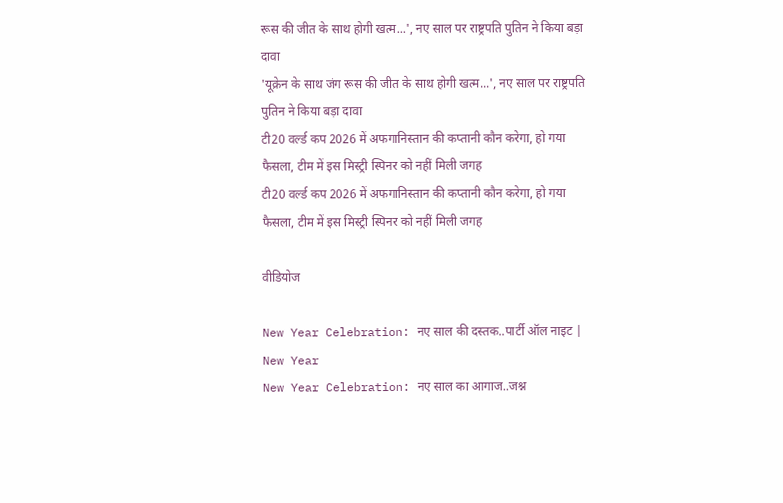रूस की जीत के साथ होगी खत्म...', नए साल पर राष्ट्रपति पुतिन ने किया बड़ा दावा
'यूक्रेन के साथ जंग रूस की जीत के साथ होगी खत्म...', नए साल पर राष्ट्रपति पुतिन ने किया बड़ा दावा
टी20 वर्ल्ड कप 2026 में अफगानिस्तान की कप्तानी कौन करेगा, हो गया फैसला, टीम में इस मिस्ट्री स्पिनर को नहीं मिली जगह
टी20 वर्ल्ड कप 2026 में अफगानिस्तान की कप्तानी कौन करेगा, हो गया फैसला, टीम में इस मिस्ट्री स्पिनर को नहीं मिली जगह

वीडियोज

New Year Celebration: नए साल की दस्तक..पार्टी ऑल नाइट | New Year
New Year Celebration: नए साल का आगाज..जश्न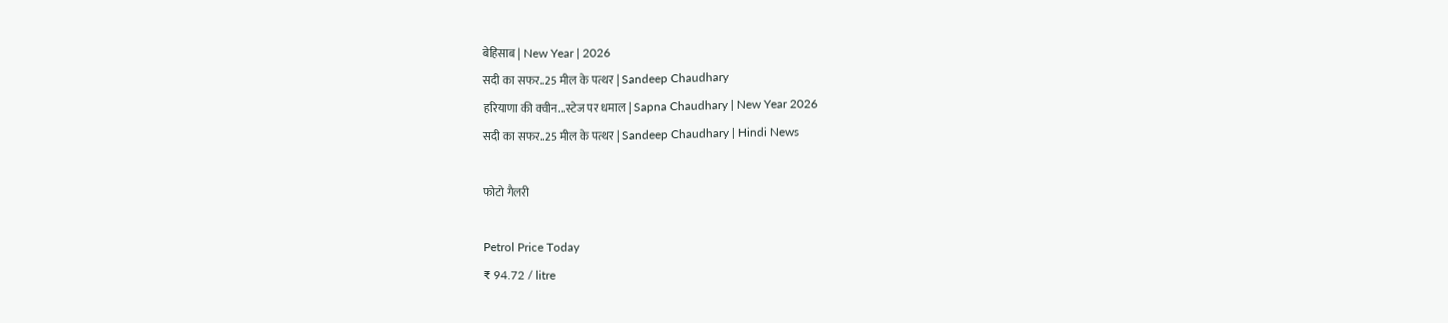बेहिसाब | New Year | 2026
सदी का सफर..25 मील के पत्थर | Sandeep Chaudhary
हरियाणा की क्वीन...स्टेज पर धमाल | Sapna Chaudhary | New Year 2026
सदी का सफर..25 मील के पत्थर | Sandeep Chaudhary | Hindi News

फोटो गैलरी

Petrol Price Today
₹ 94.72 / litre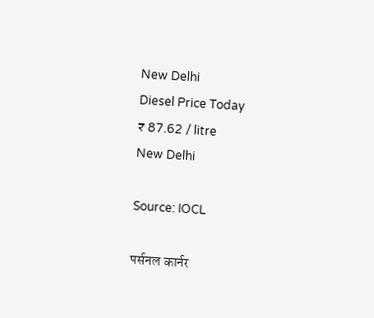New Delhi
Diesel Price Today
₹ 87.62 / litre
New Delhi

Source: IOCL

पर्सनल कार्नर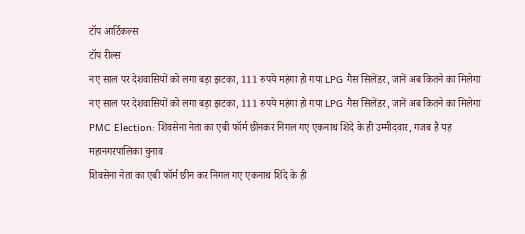टॉप आर्टिकल्स
टॉप रील्स
नए साल पर देशवासियों को लगा बड़ा झटका, 111 रुपये महंगा हो गया LPG गैस सिलेंडर, जानें अब कितने का मिलेगा
नए साल पर देशवासियों को लगा बड़ा झटका, 111 रुपये महंगा हो गया LPG गैस सिलेंडर, जानें अब कितने का मिलेगा
PMC Election: शिवसेना नेता का एबी फॉर्म छीनकर निगल गए एकनाथ शिंदे के ही उम्मीदवार, गजब है यह महानगरपालिका चुनाव
शिवसेना नेता का एबी फॉर्म छीन कर निगल गए एकनाथ शिंदे के ही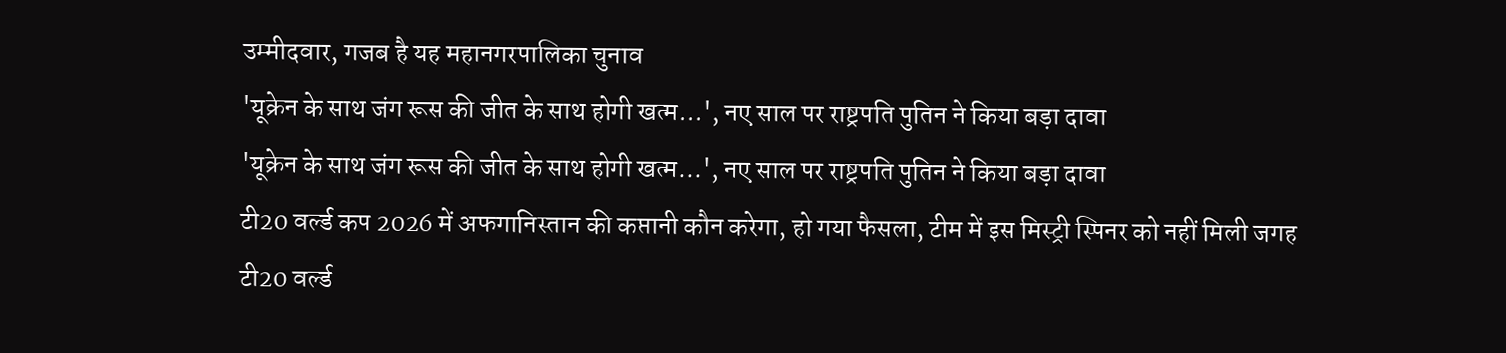उम्मीदवार, गजब है यह महानगरपालिका चुनाव
'यूक्रेन के साथ जंग रूस की जीत के साथ होगी खत्म...', नए साल पर राष्ट्रपति पुतिन ने किया बड़ा दावा
'यूक्रेन के साथ जंग रूस की जीत के साथ होगी खत्म...', नए साल पर राष्ट्रपति पुतिन ने किया बड़ा दावा
टी20 वर्ल्ड कप 2026 में अफगानिस्तान की कप्तानी कौन करेगा, हो गया फैसला, टीम में इस मिस्ट्री स्पिनर को नहीं मिली जगह
टी20 वर्ल्ड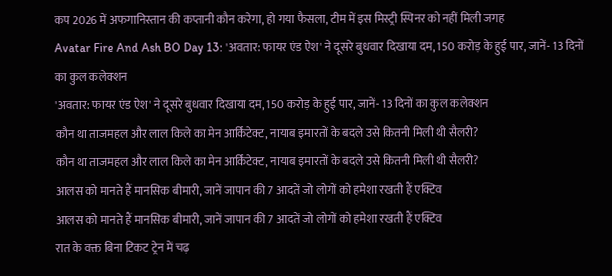कप 2026 में अफगानिस्तान की कप्तानी कौन करेगा, हो गया फैसला, टीम में इस मिस्ट्री स्पिनर को नहीं मिली जगह
Avatar Fire And Ash BO Day 13: 'अवतार: फायर एंड ऐश' ने दूसरे बुधवार दिखाया दम, 150 करोड़ के हुई पार, जानें- 13 दिनों का कुल कलेक्शन
'अवतार: फायर एंड ऐश' ने दूसरे बुधवार दिखाया दम, 150 करोड़ के हुई पार, जानें- 13 दिनों का कुल कलेक्शन
कौन था ताजमहल और लाल किले का मेन आर्किटेक्ट, नायाब इमारतों के बदले उसे कितनी मिली थी सैलरी?
कौन था ताजमहल और लाल किले का मेन आर्किटेक्ट, नायाब इमारतों के बदले उसे कितनी मिली थी सैलरी?
आलस को मानते हैं मानसिक बीमारी, जानें जापान की 7 आदतें जो लोगों को हमेशा रखती हैं एक्टिव
आलस को मानते हैं मानसिक बीमारी, जानें जापान की 7 आदतें जो लोगों को हमेशा रखती हैं एक्टिव
रात के वक्त बिना टिकट ट्रेन में चढ़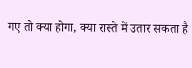गए तो क्या होगा, क्या रास्ते में उतार सकता है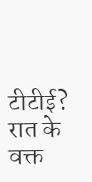टीटीई?
रात के वक्त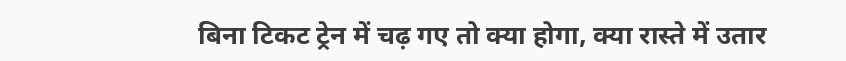बिना टिकट ट्रेन में चढ़ गए तो क्या होगा, क्या रास्ते में उतार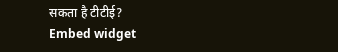सकता है टीटीई?
Embed widget